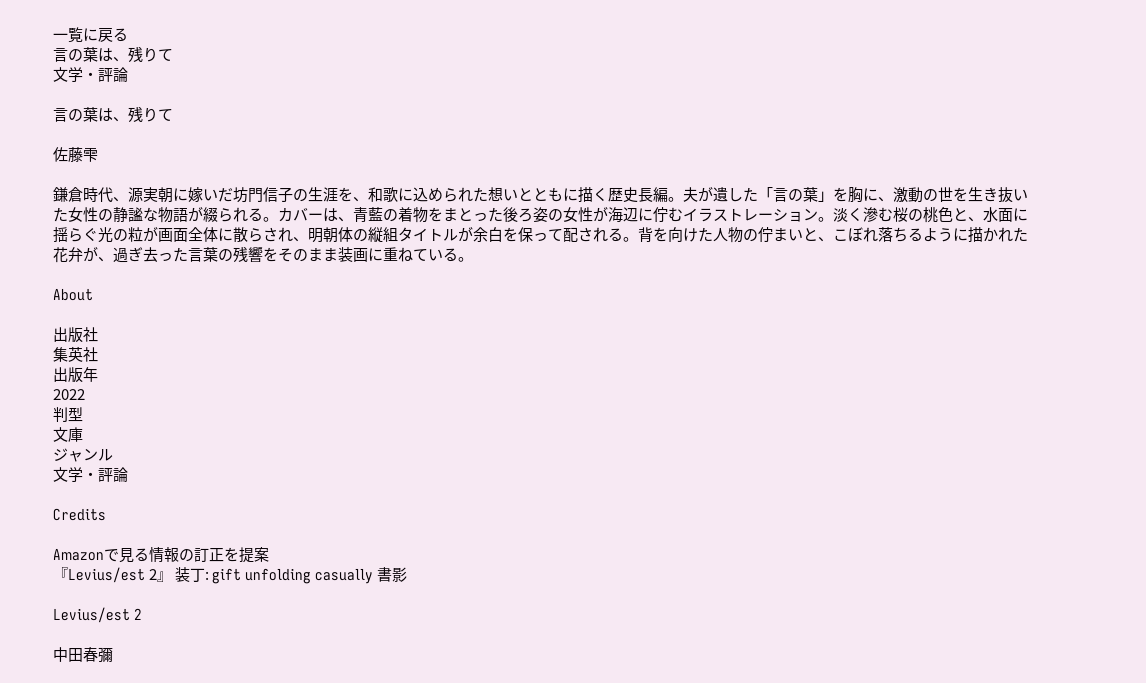一覧に戻る
言の葉は、残りて
文学・評論

言の葉は、残りて

佐藤雫

鎌倉時代、源実朝に嫁いだ坊門信子の生涯を、和歌に込められた想いとともに描く歴史長編。夫が遺した「言の葉」を胸に、激動の世を生き抜いた女性の静謐な物語が綴られる。カバーは、青藍の着物をまとった後ろ姿の女性が海辺に佇むイラストレーション。淡く滲む桜の桃色と、水面に揺らぐ光の粒が画面全体に散らされ、明朝体の縦組タイトルが余白を保って配される。背を向けた人物の佇まいと、こぼれ落ちるように描かれた花弁が、過ぎ去った言葉の残響をそのまま装画に重ねている。

About

出版社
集英社
出版年
2022
判型
文庫
ジャンル
文学・評論

Credits

Amazonで見る情報の訂正を提案
『Levius/est 2』 装丁: gift unfolding casually 書影

Levius/est 2

中田春彌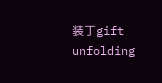装丁gift unfolding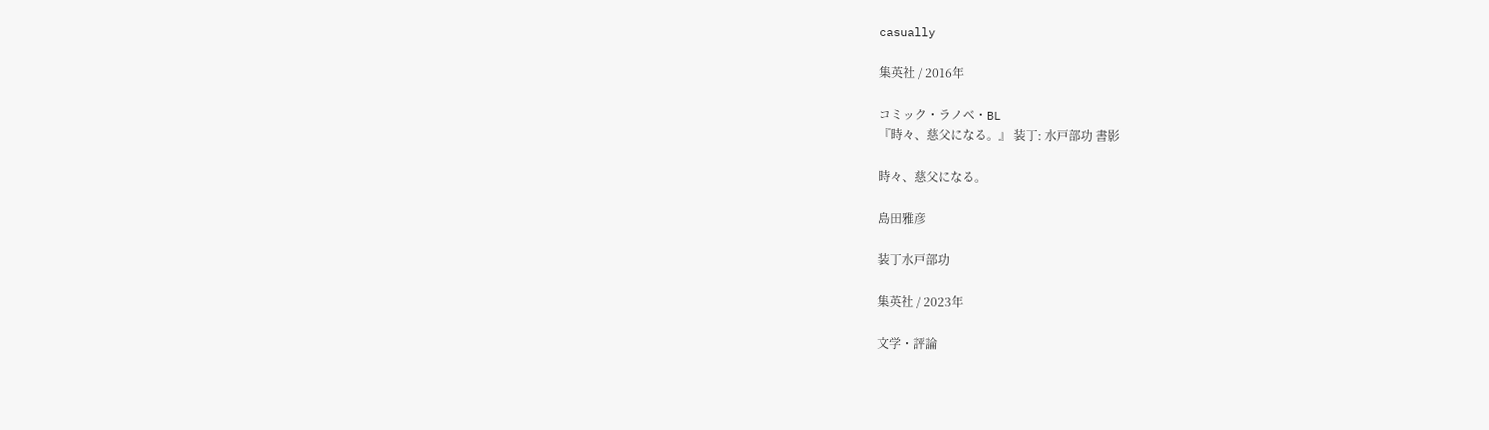casually

集英社 / 2016年

コミック・ラノベ・BL
『時々、慈父になる。』 装丁: 水戸部功 書影

時々、慈父になる。

島田雅彦

装丁水戸部功

集英社 / 2023年

文学・評論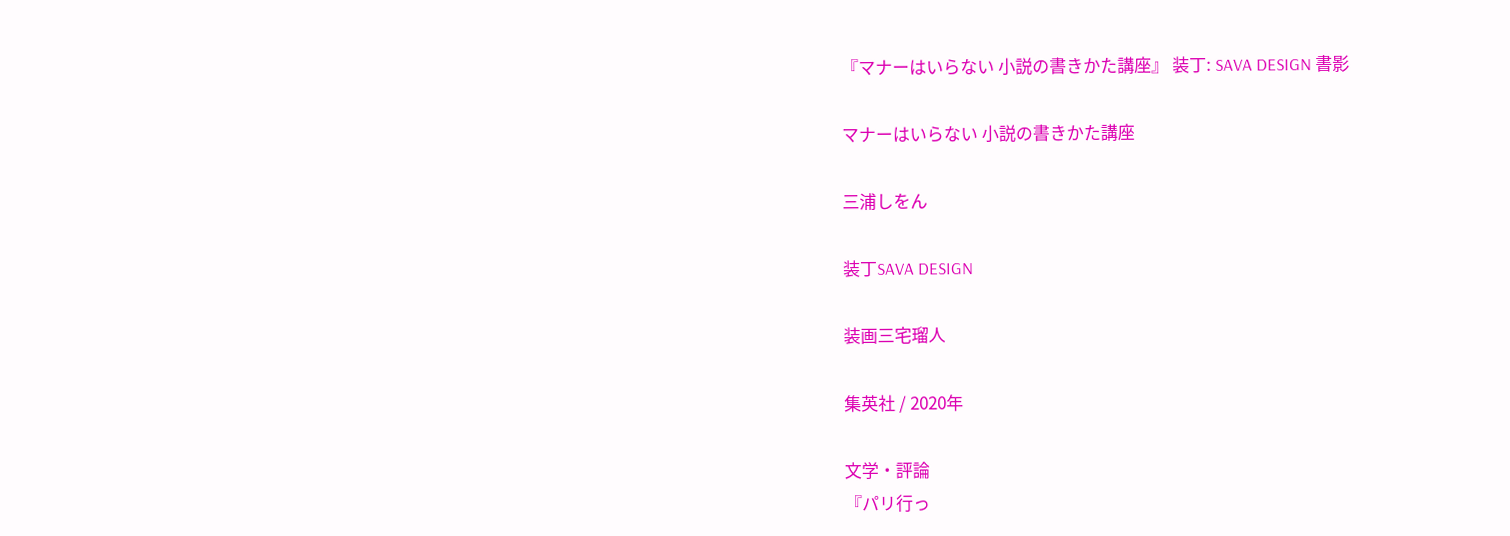『マナーはいらない 小説の書きかた講座』 装丁: SAVA DESIGN 書影

マナーはいらない 小説の書きかた講座

三浦しをん

装丁SAVA DESIGN

装画三宅瑠人

集英社 / 2020年

文学・評論
『パリ行っ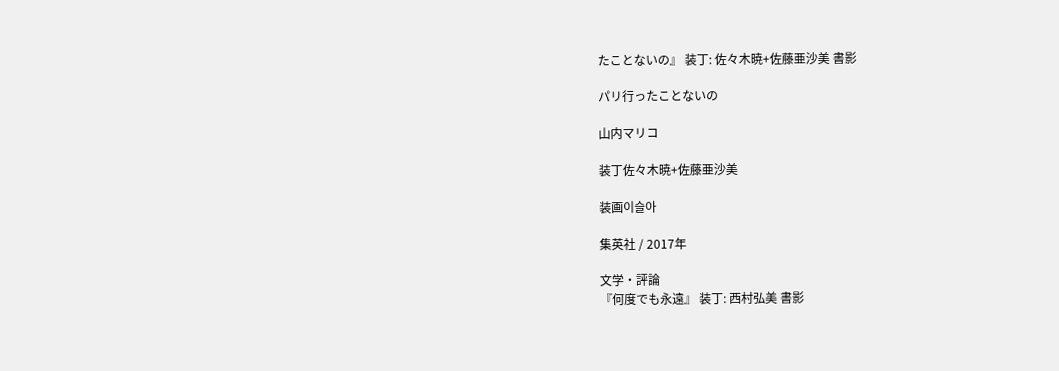たことないの』 装丁: 佐々木暁+佐藤亜沙美 書影

パリ行ったことないの

山内マリコ

装丁佐々木暁+佐藤亜沙美

装画이슬아

集英社 / 2017年

文学・評論
『何度でも永遠』 装丁: 西村弘美 書影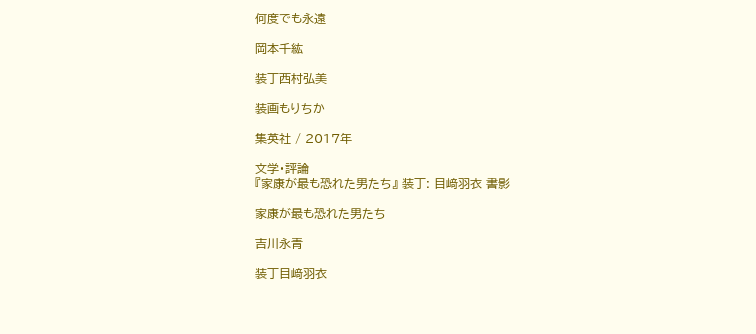何度でも永遠

岡本千紘

装丁西村弘美

装画もりちか

集英社 / 2017年

文学・評論
『家康が最も恐れた男たち』 装丁: 目﨑羽衣 書影

家康が最も恐れた男たち

吉川永青

装丁目﨑羽衣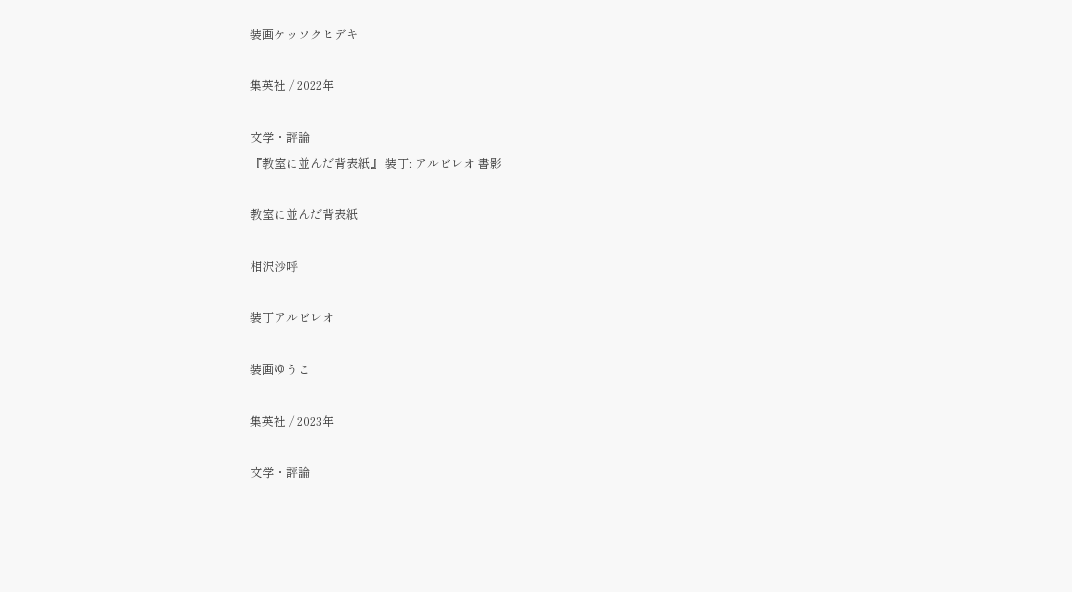装画ケッソクヒデキ

集英社 / 2022年

文学・評論
『教室に並んだ背表紙』 装丁: アルビレオ 書影

教室に並んだ背表紙

相沢沙呼

装丁アルビレオ

装画ゆうこ

集英社 / 2023年

文学・評論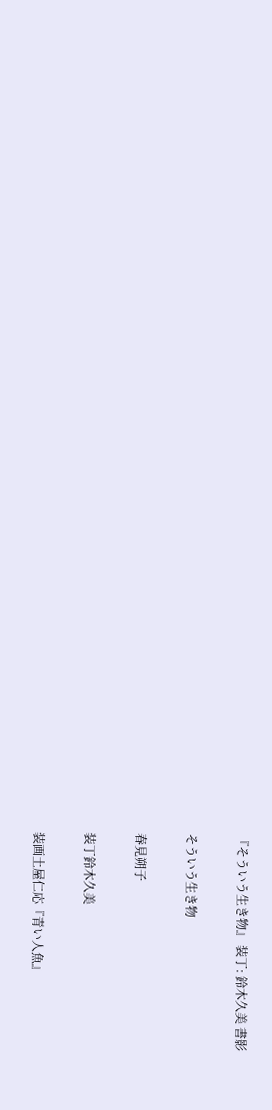『そういう生き物』 装丁: 鈴木久美 書影

そういう生き物

春見朔子

装丁鈴木久美

装画土屋仁応『青い人魚』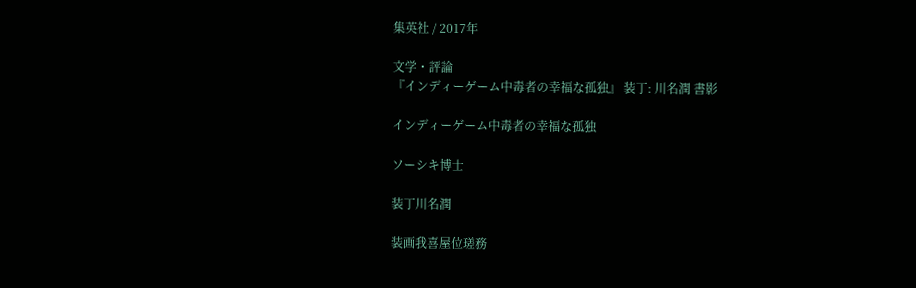集英社 / 2017年

文学・評論
『インディーゲーム中毒者の幸福な孤独』 装丁: 川名潤 書影

インディーゲーム中毒者の幸福な孤独

ソーシキ博士

装丁川名潤

装画我喜屋位瑳務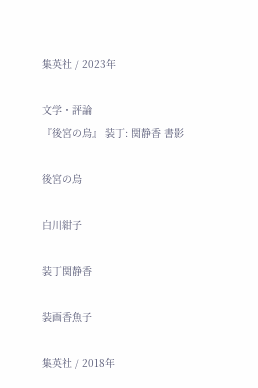集英社 / 2023年

文学・評論
『後宮の烏』 装丁: 関静香 書影

後宮の烏

白川紺子

装丁関静香

装画香魚子

集英社 / 2018年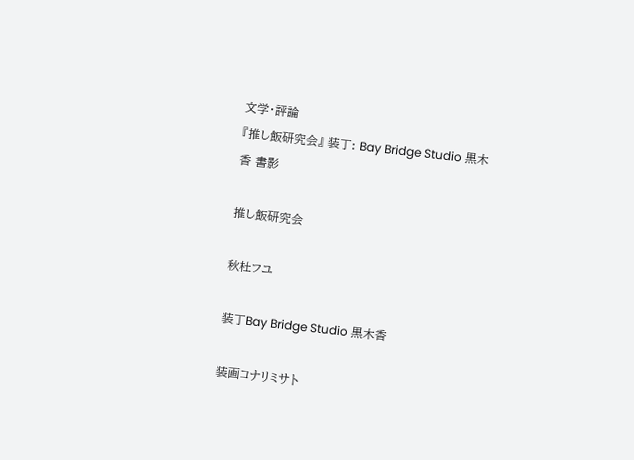文学・評論
『推し飯研究会』 装丁: Bay Bridge Studio 黒木香 書影

推し飯研究会

秋杜フユ

装丁Bay Bridge Studio 黒木香

装画コナリミサト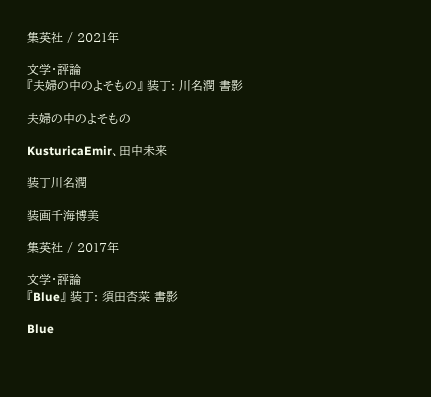集英社 / 2021年

文学・評論
『夫婦の中のよそもの』 装丁: 川名潤 書影

夫婦の中のよそもの

KusturicaEmir、田中未来

装丁川名潤

装画千海博美

集英社 / 2017年

文学・評論
『Blue』 装丁: 須田杏菜 書影

Blue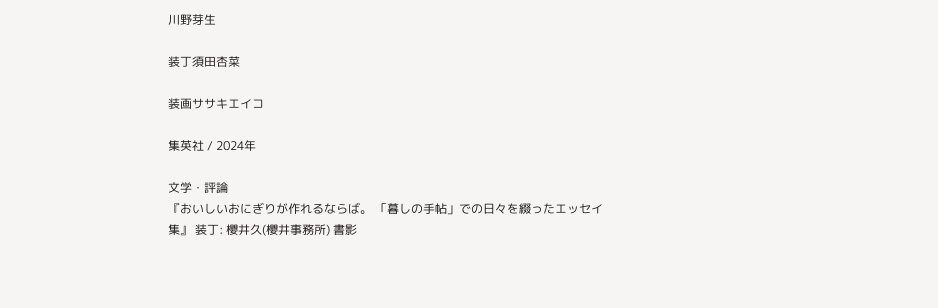川野芽生

装丁須田杏菜

装画ササキエイコ

集英社 / 2024年

文学・評論
『おいしいおにぎりが作れるならば。 「暮しの手帖」での日々を綴ったエッセイ集』 装丁: 櫻井久(櫻井事務所) 書影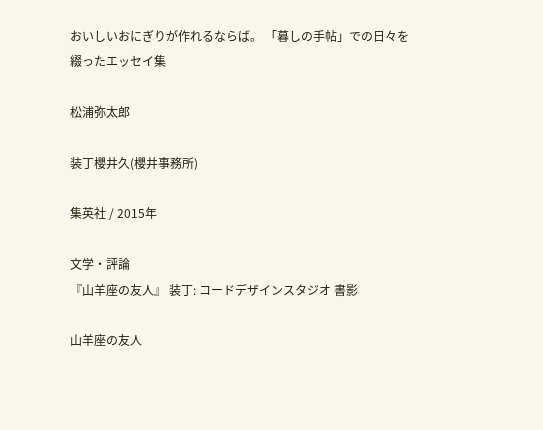おいしいおにぎりが作れるならば。 「暮しの手帖」での日々を綴ったエッセイ集

松浦弥太郎

装丁櫻井久(櫻井事務所)

集英社 / 2015年

文学・評論
『山羊座の友人』 装丁: コードデザインスタジオ 書影

山羊座の友人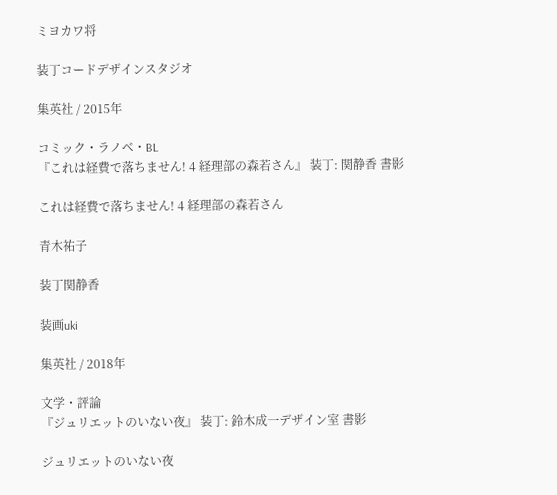ミヨカワ将

装丁コードデザインスタジオ

集英社 / 2015年

コミック・ラノベ・BL
『これは経費で落ちません! 4 経理部の森若さん』 装丁: 関静香 書影

これは経費で落ちません! 4 経理部の森若さん

青木祐子

装丁関静香

装画uki

集英社 / 2018年

文学・評論
『ジュリエットのいない夜』 装丁: 鈴木成一デザイン室 書影

ジュリエットのいない夜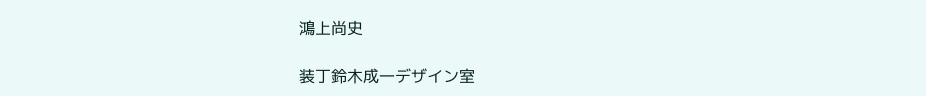鴻上尚史

装丁鈴木成一デザイン室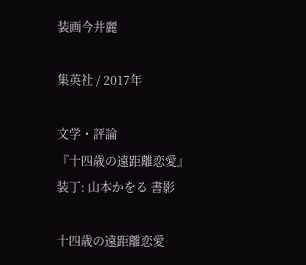装画今井麗

集英社 / 2017年

文学・評論
『十四歳の遠距離恋愛』 装丁: 山本かをる 書影

十四歳の遠距離恋愛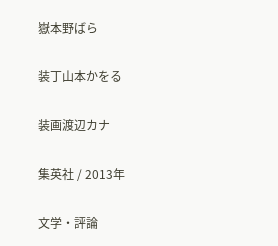嶽本野ばら

装丁山本かをる

装画渡辺カナ

集英社 / 2013年

文学・評論